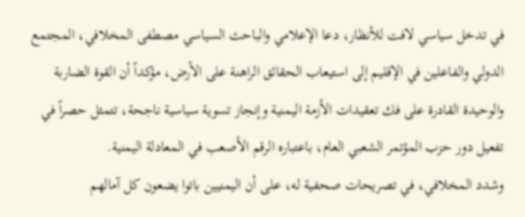في تدخل سياسي لافت للأنظار، دعا الإعلامي والباحث السياسي مصطفى المخلافي، المجتمع الدولي والفاعلين في الإقليم إلى استيعاب الحقائق الراهنة على الأرض، مؤكداً أن القوة الضاربة والوحيدة القادرة على فك تعقيدات الأزمة اليمنية وإنجاز تسوية سياسية ناجحة، تتمثل حصراً في تفعيل دور حزب المؤتمر الشعبي العام، باعتباره الرقم الأصعب في المعادلة اليمنية.
وشدد المخلافي، في تصريحات صحفية له، على أن اليمنيين باتوا يضعون كل آمالهم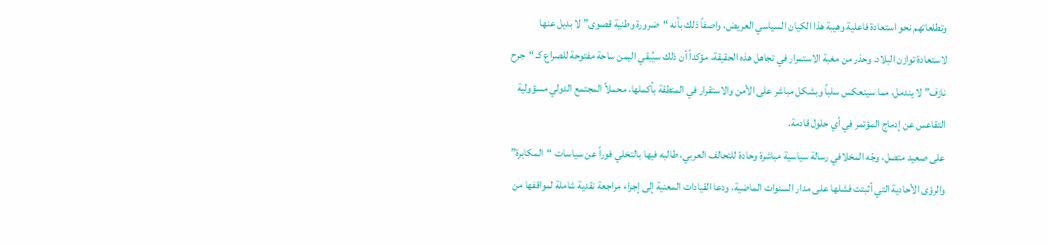وتطلعاتهم نحو استعادة فاعلية وهيبة هذا الكيان السياسي العريض، واصفاً ذلك بأنه “ضرورة وطنية قصوى” لا بديل عنها لاستعادة توازن البلاد. وحذر من مغبة الاستمرار في تجاهل هذه الحقيقة، مؤكداً أن ذلك سيُبقي اليمن ساحة مفتوحة للصراع كـ “جرح نازف” لا يندمل، مما سينعكس سلباً وبشكل مباشر على الأمن والاستقرار في المنطقة بأكملها، محملاً المجتمع الدولي مسؤولية التقاعس عن إدماج المؤتمر في أي حلول قادمة.
على صعيد متصل، وجّه المخلافي رسالة سياسية مباشرة وحادة للتحالف العربي، طالبه فيها بالتخلي فوراً عن سياسات “المكابرة” والرؤى الأحادية التي أثبتت فشلها على مدار السنوات الماضية، ودعا القيادات المعنية إلى إجراء مراجعة نقدية شاملة لمواقفها من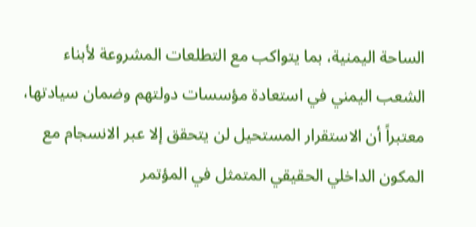الساحة اليمنية، بما يتواكب مع التطلعات المشروعة لأبناء الشعب اليمني في استعادة مؤسسات دولتهم وضمان سيادتها، معتبراً أن الاستقرار المستحيل لن يتحقق إلا عبر الانسجام مع المكون الداخلي الحقيقي المتمثل في المؤتمر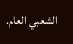الشعبي العام.